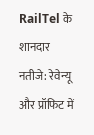RailTel के शानदार नतीजे: रेवेन्यू और प्रॉफिट में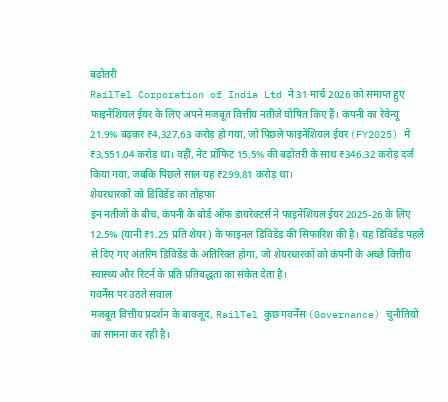बढ़ोतरी
RailTel Corporation of India Ltd ने 31 मार्च 2026 को समाप्त हुए फाइनेंशियल ईयर के लिए अपने मजबूत वित्तीय नतीजे घोषित किए हैं। कंपनी का रेवेन्यू 21.9% बढ़कर ₹4,327.63 करोड़ हो गया, जो पिछले फाइनेंशियल ईयर (FY2025) में ₹3,551.04 करोड़ था। वहीं, नेट प्रॉफिट 15.5% की बढ़ोतरी के साथ ₹346.32 करोड़ दर्ज किया गया, जबकि पिछले साल यह ₹299.81 करोड़ था।
शेयरधारकों को डिविडेंड का तोहफा
इन नतीजों के बीच, कंपनी के बोर्ड ऑफ डायरेक्टर्स ने फाइनेंशियल ईयर 2025-26 के लिए 12.5% (यानी ₹1.25 प्रति शेयर) के फाइनल डिविडेंड की सिफारिश की है। यह डिविडेंड पहले से दिए गए अंतरिम डिविडेंड के अतिरिक्त होगा, जो शेयरधारकों को कंपनी के अच्छे वित्तीय स्वास्थ्य और रिटर्न के प्रति प्रतिबद्धता का संकेत देता है।
गवर्नेंस पर उठते सवाल
मजबूत वित्तीय प्रदर्शन के बावजूद, RailTel कुछ गवर्नेंस (Governance) चुनौतियों का सामना कर रही है।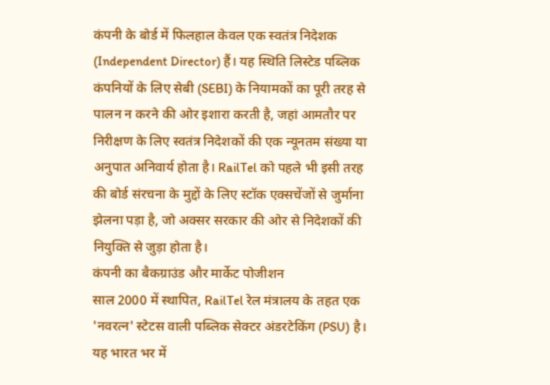कंपनी के बोर्ड में फिलहाल केवल एक स्वतंत्र निदेशक (Independent Director) हैं। यह स्थिति लिस्टेड पब्लिक कंपनियों के लिए सेबी (SEBI) के नियामकों का पूरी तरह से पालन न करने की ओर इशारा करती है, जहां आमतौर पर निरीक्षण के लिए स्वतंत्र निदेशकों की एक न्यूनतम संख्या या अनुपात अनिवार्य होता है। RailTel को पहले भी इसी तरह की बोर्ड संरचना के मुद्दों के लिए स्टॉक एक्सचेंजों से जुर्माना झेलना पड़ा है, जो अक्सर सरकार की ओर से निदेशकों की नियुक्ति से जुड़ा होता है।
कंपनी का बैकग्राउंड और मार्केट पोजीशन
साल 2000 में स्थापित, RailTel रेल मंत्रालय के तहत एक 'नवरत्न' स्टेटस वाली पब्लिक सेक्टर अंडरटेकिंग (PSU) है। यह भारत भर में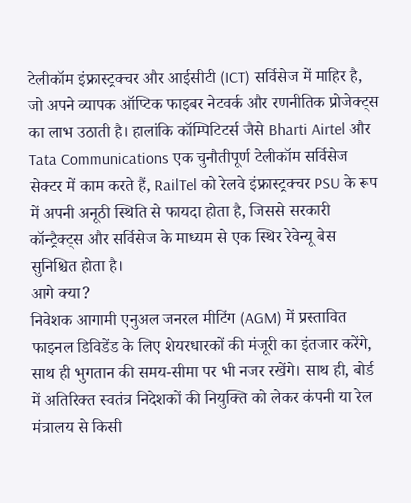टेलीकॉम इंफ्रास्ट्रक्चर और आईसीटी (ICT) सर्विसेज में माहिर है, जो अपने व्यापक ऑप्टिक फाइबर नेटवर्क और रणनीतिक प्रोजेक्ट्स का लाभ उठाती है। हालांकि कॉम्पिटिटर्स जैसे Bharti Airtel और Tata Communications एक चुनौतीपूर्ण टेलीकॉम सर्विसेज सेक्टर में काम करते हैं, RailTel को रेलवे इंफ्रास्ट्रक्चर PSU के रूप में अपनी अनूठी स्थिति से फायदा होता है, जिससे सरकारी कॉन्ट्रैक्ट्स और सर्विसेज के माध्यम से एक स्थिर रेवेन्यू बेस सुनिश्चित होता है।
आगे क्या?
निवेशक आगामी एनुअल जनरल मीटिंग (AGM) में प्रस्तावित फाइनल डिविडेंड के लिए शेयरधारकों की मंजूरी का इंतजार करेंगे, साथ ही भुगतान की समय-सीमा पर भी नजर रखेंगे। साथ ही, बोर्ड में अतिरिक्त स्वतंत्र निदेशकों की नियुक्ति को लेकर कंपनी या रेल मंत्रालय से किसी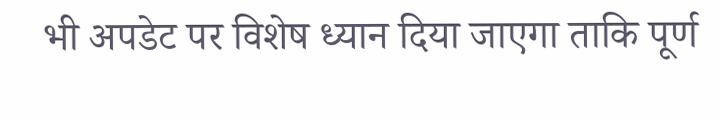भी अपडेट पर विशेष ध्यान दिया जाएगा ताकि पूर्ण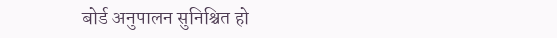बोर्ड अनुपालन सुनिश्चित हो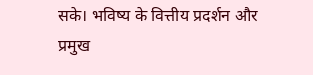सके। भविष्य के वित्तीय प्रदर्शन और प्रमुख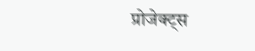प्रोजेक्ट्स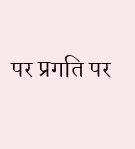पर प्रगति पर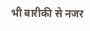भी बारीकी से नजर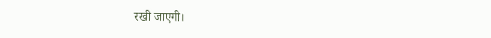रखी जाएगी।